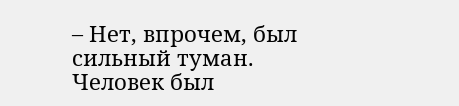– Нет, впрочем, был сильный туман. Человек был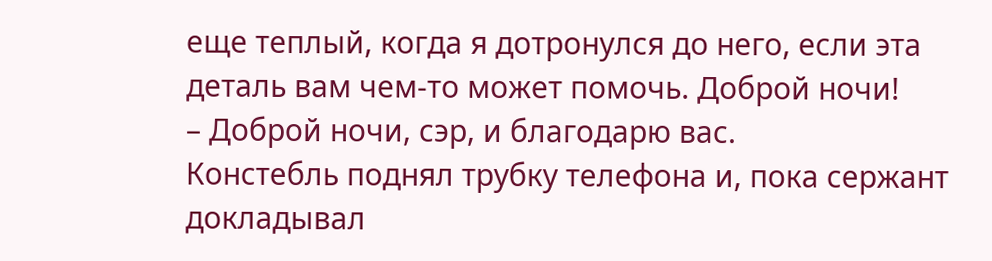еще теплый, когда я дотронулся до него, если эта деталь вам чем-то может помочь. Доброй ночи!
– Доброй ночи, сэр, и благодарю вас.
Констебль поднял трубку телефона и, пока сержант докладывал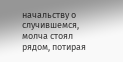начальству о случившемся, молча стоял рядом, потирая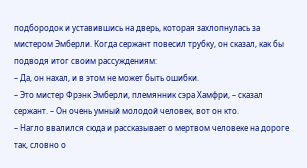подбородок и уставившись на дверь, которая захлопнулась за мистером Эмберли. Когда сержант повесил трубку, он сказал, как бы подводя итог своим рассуждениям:
– Да, он нахал, и в этом не может быть ошибки.
– Это мистер Фрэнк Эмберли, племянник сэра Хамфри, – сказал сержант. – Он очень умный молодой человек, вот он кто.
– Нагло ввалился сюда и рассказывает о мертвом человеке на дороге так, словно о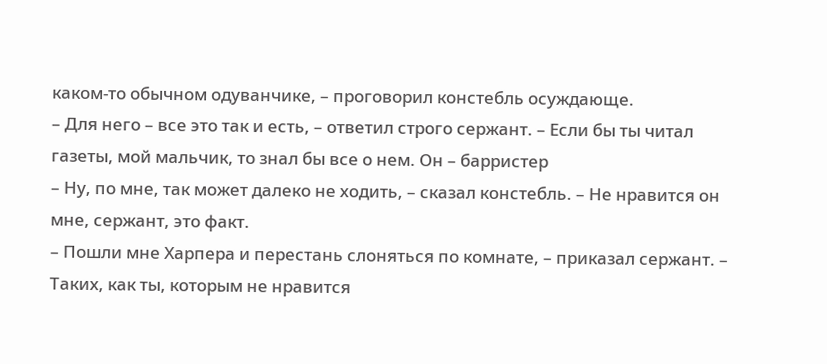каком-то обычном одуванчике, – проговорил констебль осуждающе.
– Для него – все это так и есть, – ответил строго сержант. – Если бы ты читал газеты, мой мальчик, то знал бы все о нем. Он – барристер
– Ну, по мне, так может далеко не ходить, – сказал констебль. – Не нравится он мне, сержант, это факт.
– Пошли мне Харпера и перестань слоняться по комнате, – приказал сержант. – Таких, как ты, которым не нравится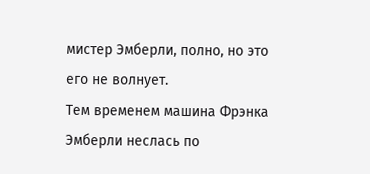мистер Эмберли, полно, но это его не волнует.
Тем временем машина Фрэнка Эмберли неслась по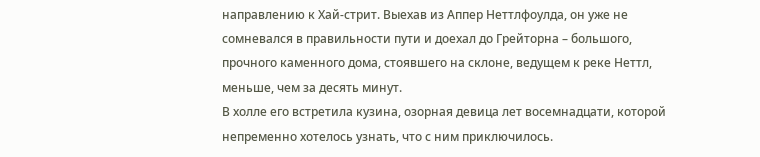направлению к Хай-стрит. Выехав из Аппер Неттлфоулда, он уже не сомневался в правильности пути и доехал до Грейторна – большого, прочного каменного дома, стоявшего на склоне, ведущем к реке Неттл, меньше, чем за десять минут.
В холле его встретила кузина, озорная девица лет восемнадцати, которой непременно хотелось узнать, что с ним приключилось.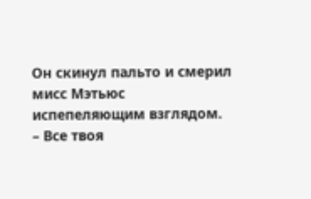Он скинул пальто и смерил мисс Мэтьюс испепеляющим взглядом.
– Все твоя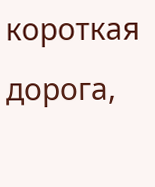короткая дорога,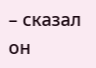– сказал он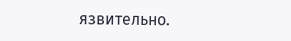язвительно.